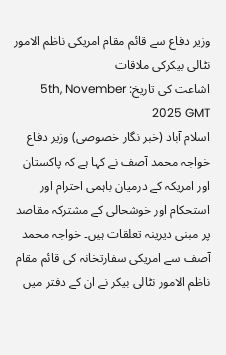وزیر دفاع سے قائم مقام امریکی ناظم الامور نٹالی بیکرکی ملاقات
اشاعت کی تاریخ: 5th, November 2025 GMT
اسلام آباد (خبر نگار خصوصی) وزیر دفاع خواجہ محمد آصف نے کہا ہے کہ پاکستان اور امریکہ کے درمیان باہمی احترام اور استحکام اور خوشحالی کے مشترکہ مقاصد پر مبنی دیرینہ تعلقات ہیں۔ خواجہ محمد آصف سے امریکی سفارتخانہ کی قائم مقام ناظم الامور نٹالی بیکر نے ان کے دفتر میں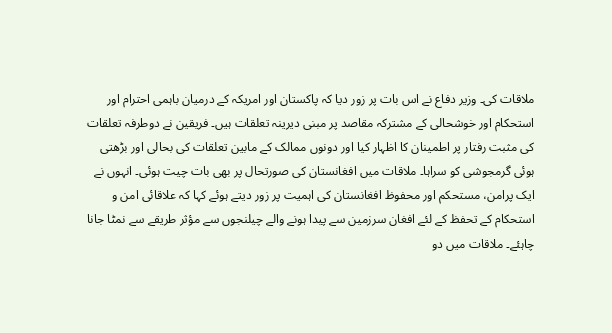ملاقات کی۔ وزیر دفاع نے اس بات پر زور دیا کہ پاکستان اور امریکہ کے درمیان باہمی احترام اور استحکام اور خوشحالی کے مشترکہ مقاصد پر مبنی دیرینہ تعلقات ہیں۔ فریقین نے دوطرفہ تعلقات کی مثبت رفتار پر اطمینان کا اظہار کیا اور دونوں ممالک کے مابین تعلقات کی بحالی اور بڑھتی ہوئی گرمجوشی کو سراہا۔ ملاقات میں افغانستان کی صورتحال پر بھی بات چیت ہوئی۔ انہوں نے ایک پرامن، مستحکم اور محفوظ افغانستان کی اہمیت پر زور دیتے ہوئے کہا کہ علاقائی امن و استحکام کے تحفظ کے لئے افغان سرزمین سے پیدا ہونے والے چیلنجوں سے مؤثر طریقے سے نمٹا جانا چاہئے۔ ملاقات میں دو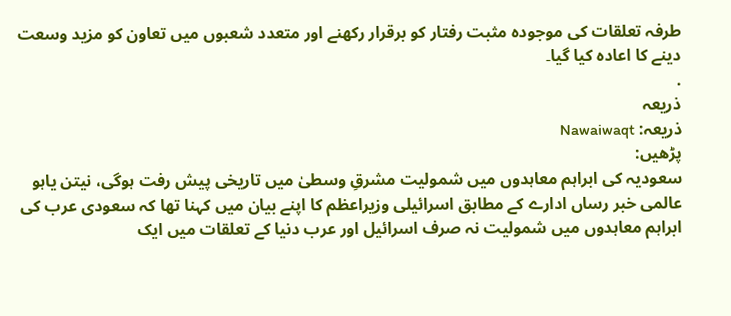طرفہ تعلقات کی موجودہ مثبت رفتار کو برقرار رکھنے اور متعدد شعبوں میں تعاون کو مزید وسعت دینے کا اعادہ کیا گیا۔
.
ذریعہ
ذریعہ: Nawaiwaqt
پڑھیں:
سعودیہ کی ابراہم معاہدوں میں شمولیت مشرقِ وسطیٰ میں تاریخی پیش رفت ہوگی، نیتن یاہو
عالمی خبر رساں ادارے کے مطابق اسرائیلی وزیراعظم کا اپنے بیان میں کہنا تھا کہ سعودی عرب کی ابراہم معاہدوں میں شمولیت نہ صرف اسرائیل اور عرب دنیا کے تعلقات میں ایک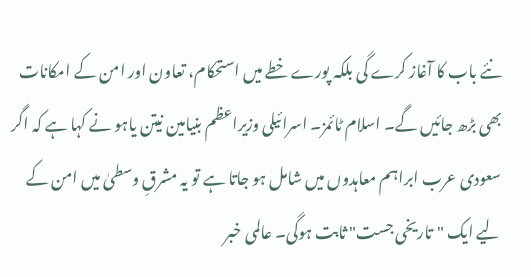نئے باب کا آغاز کرے گی بلکہ پورے خطے میں استحکام، تعاون اور امن کے امکانات بھی بڑھ جائیں گے۔ اسلام ٹائمز۔ اسرائیلی وزیراعظم بنیامین نیتن یاہو نے کہا ہے کہ اگر سعودی عرب ابراہم معاہدوں میں شامل ہو جاتا ہے تو یہ مشرقِ وسطیٰ میں امن کے لیے ایک "تاریخی جست" ثابت ہوگی۔ عالمی خبر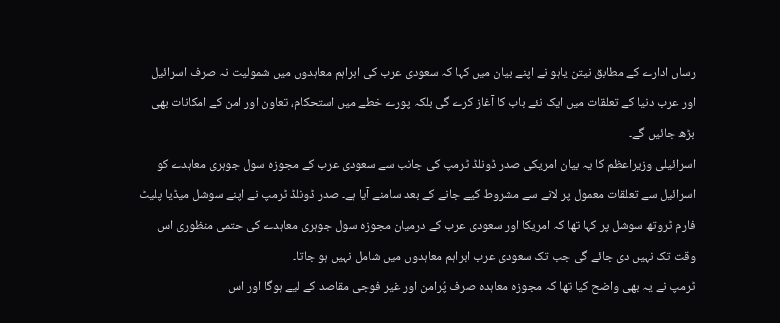رساں ادارے کے مطابق نیتن یاہو نے اپنے بیان میں کہا کہ سعودی عرب کی ابراہم معاہدوں میں شمولیت نہ صرف اسرائیل اور عرب دنیا کے تعلقات میں ایک نئے باب کا آغاز کرے گی بلکہ پورے خطے میں استحکام، تعاون اور امن کے امکانات بھی بڑھ جائیں گے۔
اسرائیلی وزیراعظم کا یہ بیان امریکی صدر ڈونلڈ ٹرمپ کی جانب سے سعودی عرب کے مجوزہ سول جوہری معاہدے کو اسرائیل سے تعلقات معمول پر لانے سے مشروط کیے جانے کے بعد سامنے آیا ہے۔ صدر ڈونلڈ ٹرمپ نے اپنے سوشل میڈیا پلیٹ فارم ٹروتھ سوشل پر کہا تھا کہ امریکا اور سعودی عرب کے درمیان مجوزہ سول جوہری معاہدے کی حتمی منظوری اس وقت تک نہیں دی جائے گی جب تک سعودی عرب ابراہم معاہدوں میں شامل نہیں ہو جاتا۔
ٹرمپ نے یہ بھی واضح کیا تھا کہ مجوزہ معاہدہ صرف پُرامن اور غیر فوجی مقاصد کے لیے ہوگا اور اس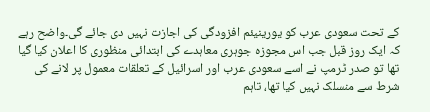کے تحت سعودی عرب کو یورینیئم افزودگی کی اجازت نہیں دی جائے گی۔واضح رہے کہ ایک روز قبل جب اس مجوزہ جوہری معاہدے کی ابتدائی منظوری کا اعلان کیا گیا تھا تو صدر ٹرمپ نے اسے سعودی عرب اور اسرائیل کے تعلقات معمول پر لانے کی شرط سے منسلک نہیں کیا تھا، تاہم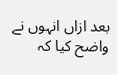بعد ازاں انہوں نے واضح کیا کہ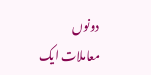دونوں معاملات ایک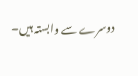دوسرے سے وابستہ ہیں۔